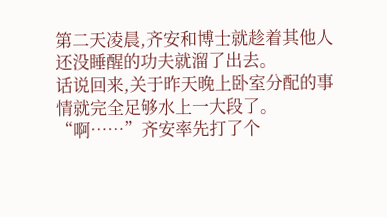第二天凌晨,齐安和博士就趁着其他人还没睡醒的功夫就溜了出去。
话说回来,关于昨天晚上卧室分配的事情就完全足够水上一大段了。
“啊……”齐安率先打了个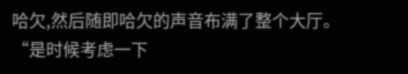哈欠,然后随即哈欠的声音布满了整个大厅。
“是时候考虑一下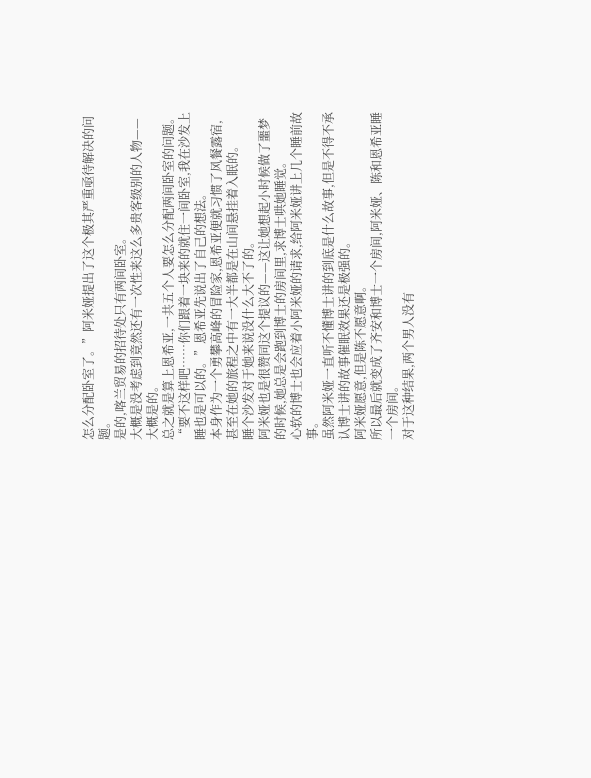怎么分配卧室了。”阿米娅提出了这个极其严重亟待解决的问题。
是的,喀兰贸易的招待处只有两间卧室。
大概是没考虑到竟然还有一次性来这么多贵客级别的人物——大概是的。
总之就是算上恩希亚,一共五个人要怎么分配两间卧室的问题。
“要不这样吧……你们跟着一块来的就住一间卧室,我在沙发上睡也是可以的。”恩希亚先说出了自己的想法。
本身作为一个勇攀高峰的冒险家,恩希亚便就习惯了风餐露宿,甚至在她的旅程之中有一大半都是在山间悬挂着入眠的。
睡个沙发对于她来说没什么大不了的。
阿米娅也是很赞同这个提议的——这让她想起小时候做了噩梦的时候,她总是会跑到博士的房间里,求博士哄她睡觉。
心软的博士也会应着小阿米娅的请求,给阿米娅讲上几个睡前故事。
虽然阿米娅一直听不懂博士讲的到底是什么故事,但是不得不承认博士讲的故事催眠效果还是极强的。
阿米娅愿意,但是陈不愿意啊。
所以最后就变成了齐安和博士一个房间,阿米娅、陈和恩希亚睡一个房间。
对于这种结果,两个男人没有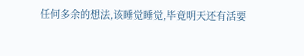任何多余的想法,该睡觉睡觉,毕竟明天还有活要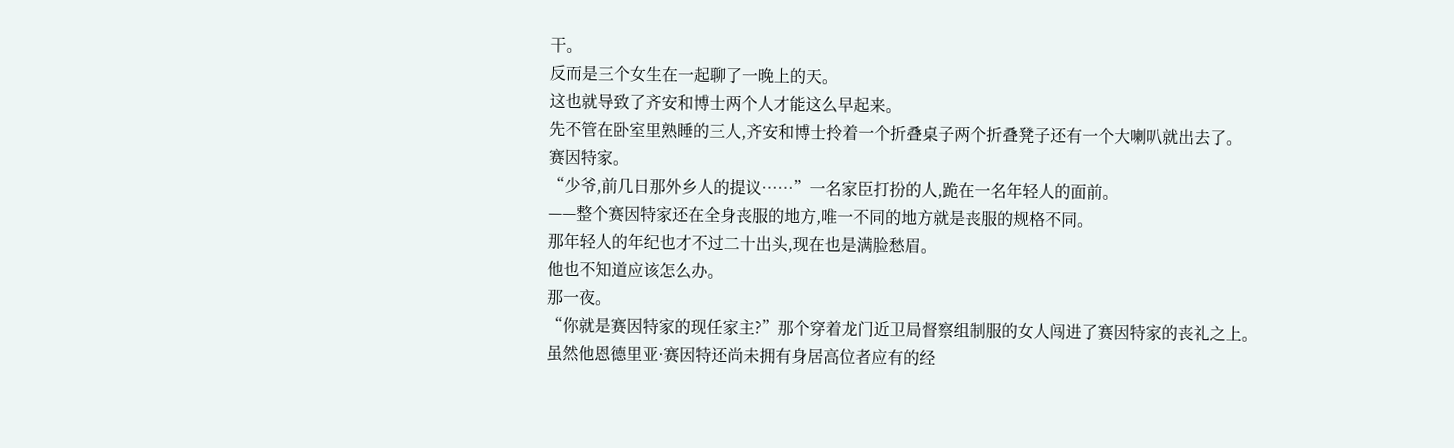干。
反而是三个女生在一起聊了一晚上的天。
这也就导致了齐安和博士两个人才能这么早起来。
先不管在卧室里熟睡的三人,齐安和博士拎着一个折叠桌子两个折叠凳子还有一个大喇叭就出去了。
赛因特家。
“少爷,前几日那外乡人的提议……”一名家臣打扮的人,跪在一名年轻人的面前。
——整个赛因特家还在全身丧服的地方,唯一不同的地方就是丧服的规格不同。
那年轻人的年纪也才不过二十出头,现在也是满脸愁眉。
他也不知道应该怎么办。
那一夜。
“你就是赛因特家的现任家主?”那个穿着龙门近卫局督察组制服的女人闯进了赛因特家的丧礼之上。
虽然他恩德里亚·赛因特还尚未拥有身居高位者应有的经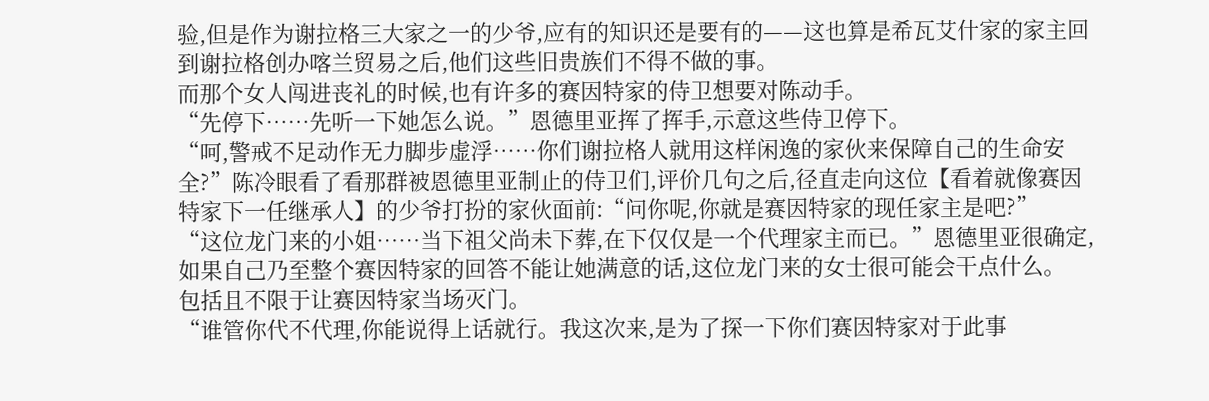验,但是作为谢拉格三大家之一的少爷,应有的知识还是要有的——这也算是希瓦艾什家的家主回到谢拉格创办喀兰贸易之后,他们这些旧贵族们不得不做的事。
而那个女人闯进丧礼的时候,也有许多的赛因特家的侍卫想要对陈动手。
“先停下……先听一下她怎么说。”恩德里亚挥了挥手,示意这些侍卫停下。
“呵,警戒不足动作无力脚步虚浮……你们谢拉格人就用这样闲逸的家伙来保障自己的生命安全?”陈冷眼看了看那群被恩德里亚制止的侍卫们,评价几句之后,径直走向这位【看着就像赛因特家下一任继承人】的少爷打扮的家伙面前:“问你呢,你就是赛因特家的现任家主是吧?”
“这位龙门来的小姐……当下祖父尚未下葬,在下仅仅是一个代理家主而已。”恩德里亚很确定,如果自己乃至整个赛因特家的回答不能让她满意的话,这位龙门来的女士很可能会干点什么。
包括且不限于让赛因特家当场灭门。
“谁管你代不代理,你能说得上话就行。我这次来,是为了探一下你们赛因特家对于此事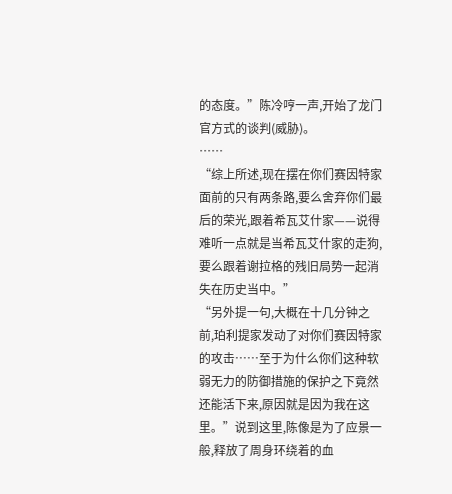的态度。”陈冷哼一声,开始了龙门官方式的谈判(威胁)。
……
“综上所述,现在摆在你们赛因特家面前的只有两条路,要么舍弃你们最后的荣光,跟着希瓦艾什家——说得难听一点就是当希瓦艾什家的走狗,要么跟着谢拉格的残旧局势一起消失在历史当中。”
“另外提一句,大概在十几分钟之前,珀利提家发动了对你们赛因特家的攻击……至于为什么你们这种软弱无力的防御措施的保护之下竟然还能活下来,原因就是因为我在这里。”说到这里,陈像是为了应景一般,释放了周身环绕着的血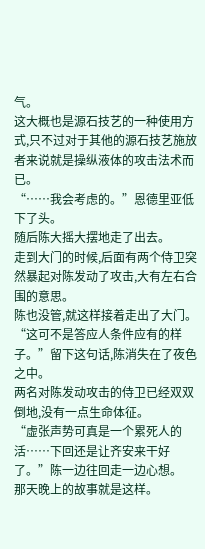气。
这大概也是源石技艺的一种使用方式,只不过对于其他的源石技艺施放者来说就是操纵液体的攻击法术而已。
“……我会考虑的。”恩德里亚低下了头。
随后陈大摇大摆地走了出去。
走到大门的时候,后面有两个侍卫突然暴起对陈发动了攻击,大有左右合围的意思。
陈也没管,就这样接着走出了大门。
“这可不是答应人条件应有的样子。”留下这句话,陈消失在了夜色之中。
两名对陈发动攻击的侍卫已经双双倒地,没有一点生命体征。
“虚张声势可真是一个累死人的活……下回还是让齐安来干好了。”陈一边往回走一边心想。
那天晚上的故事就是这样。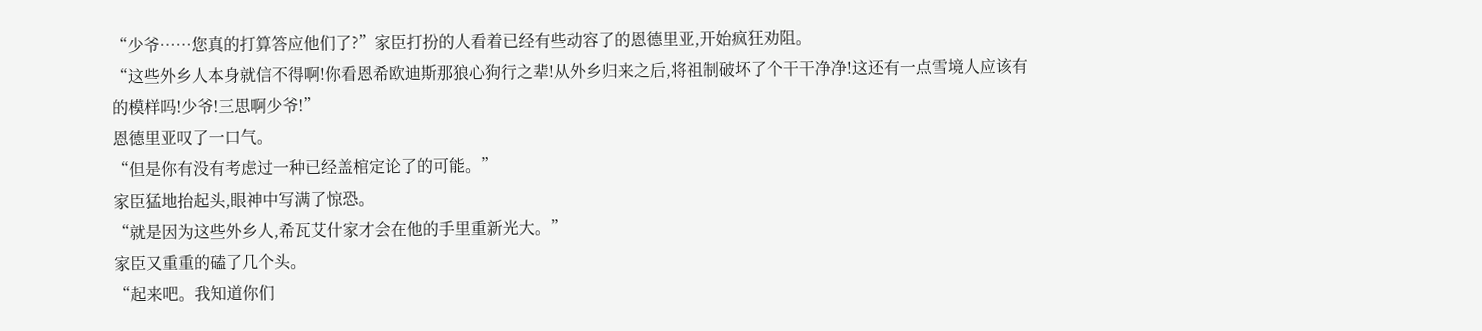“少爷……您真的打算答应他们了?”家臣打扮的人看着已经有些动容了的恩德里亚,开始疯狂劝阻。
“这些外乡人本身就信不得啊!你看恩希欧迪斯那狼心狗行之辈!从外乡归来之后,将祖制破坏了个干干净净!这还有一点雪境人应该有的模样吗!少爷!三思啊少爷!”
恩德里亚叹了一口气。
“但是你有没有考虑过一种已经盖棺定论了的可能。”
家臣猛地抬起头,眼神中写满了惊恐。
“就是因为这些外乡人,希瓦艾什家才会在他的手里重新光大。”
家臣又重重的磕了几个头。
“起来吧。我知道你们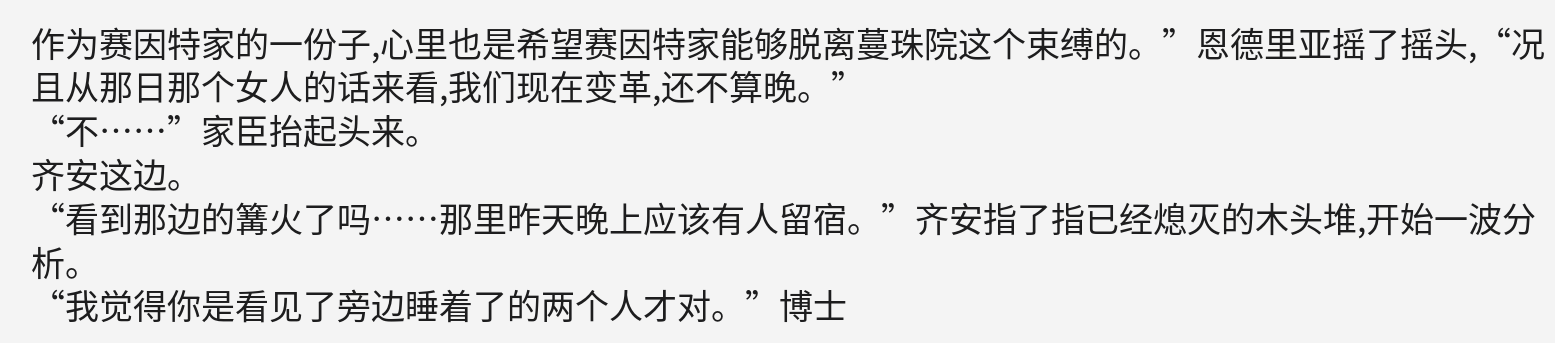作为赛因特家的一份子,心里也是希望赛因特家能够脱离蔓珠院这个束缚的。”恩德里亚摇了摇头,“况且从那日那个女人的话来看,我们现在变革,还不算晚。”
“不……”家臣抬起头来。
齐安这边。
“看到那边的篝火了吗……那里昨天晚上应该有人留宿。”齐安指了指已经熄灭的木头堆,开始一波分析。
“我觉得你是看见了旁边睡着了的两个人才对。”博士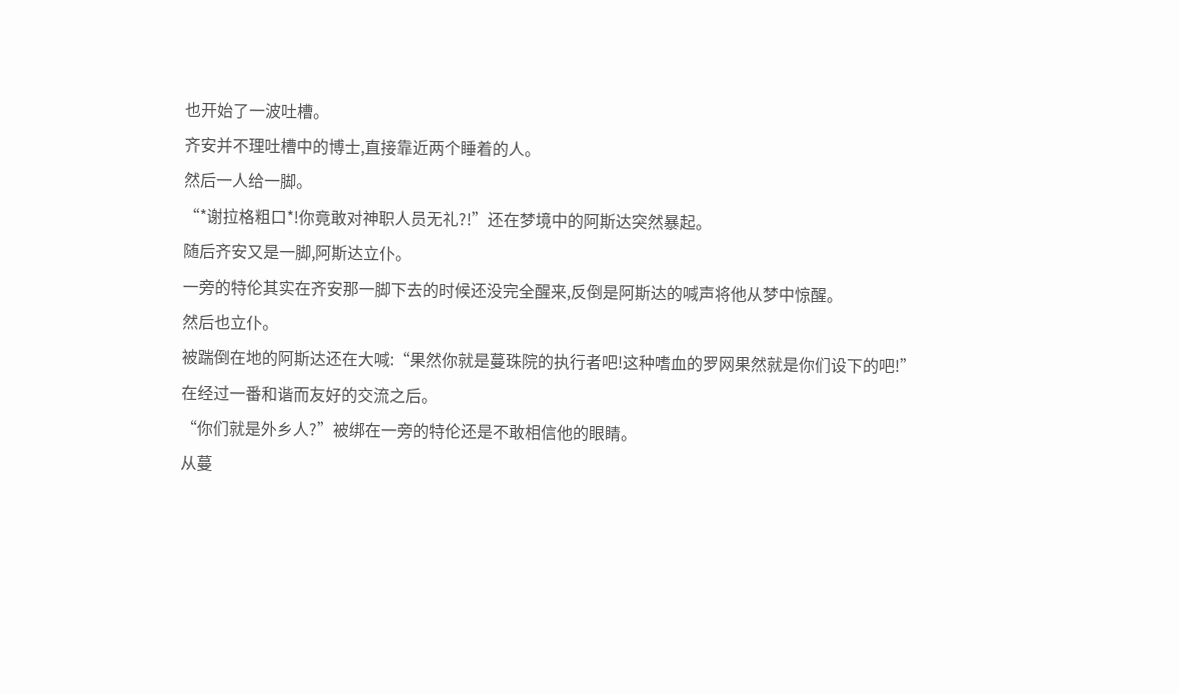也开始了一波吐槽。
齐安并不理吐槽中的博士,直接靠近两个睡着的人。
然后一人给一脚。
“*谢拉格粗口*!你竟敢对神职人员无礼?!”还在梦境中的阿斯达突然暴起。
随后齐安又是一脚,阿斯达立仆。
一旁的特伦其实在齐安那一脚下去的时候还没完全醒来,反倒是阿斯达的喊声将他从梦中惊醒。
然后也立仆。
被踹倒在地的阿斯达还在大喊:“果然你就是蔓珠院的执行者吧!这种嗜血的罗网果然就是你们设下的吧!”
在经过一番和谐而友好的交流之后。
“你们就是外乡人?”被绑在一旁的特伦还是不敢相信他的眼睛。
从蔓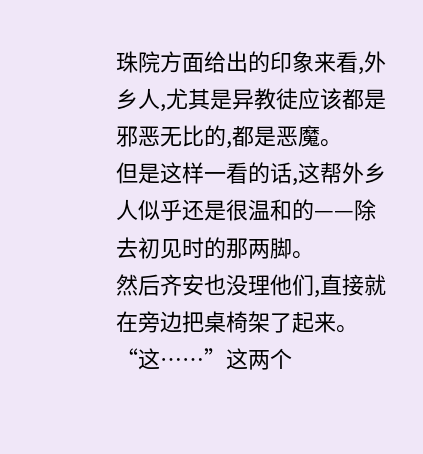珠院方面给出的印象来看,外乡人,尤其是异教徒应该都是邪恶无比的,都是恶魔。
但是这样一看的话,这帮外乡人似乎还是很温和的——除去初见时的那两脚。
然后齐安也没理他们,直接就在旁边把桌椅架了起来。
“这……”这两个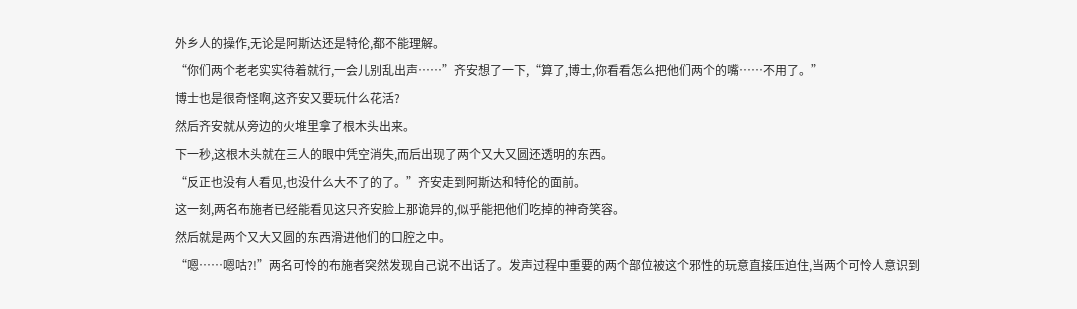外乡人的操作,无论是阿斯达还是特伦,都不能理解。
“你们两个老老实实待着就行,一会儿别乱出声……”齐安想了一下,“算了,博士,你看看怎么把他们两个的嘴……不用了。”
博士也是很奇怪啊,这齐安又要玩什么花活?
然后齐安就从旁边的火堆里拿了根木头出来。
下一秒,这根木头就在三人的眼中凭空消失,而后出现了两个又大又圆还透明的东西。
“反正也没有人看见,也没什么大不了的了。”齐安走到阿斯达和特伦的面前。
这一刻,两名布施者已经能看见这只齐安脸上那诡异的,似乎能把他们吃掉的神奇笑容。
然后就是两个又大又圆的东西滑进他们的口腔之中。
“嗯……嗯咕?!”两名可怜的布施者突然发现自己说不出话了。发声过程中重要的两个部位被这个邪性的玩意直接压迫住,当两个可怜人意识到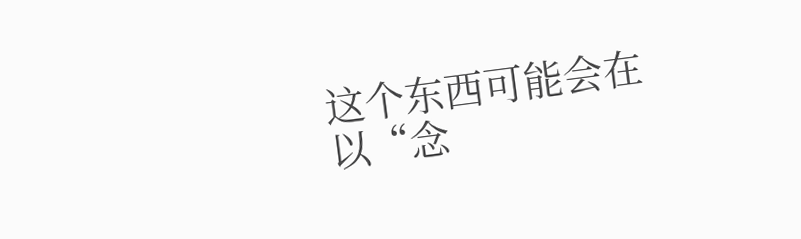这个东西可能会在以“念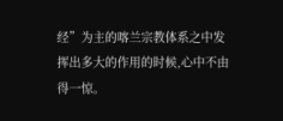经”为主的喀兰宗教体系之中发挥出多大的作用的时候,心中不由得一惊。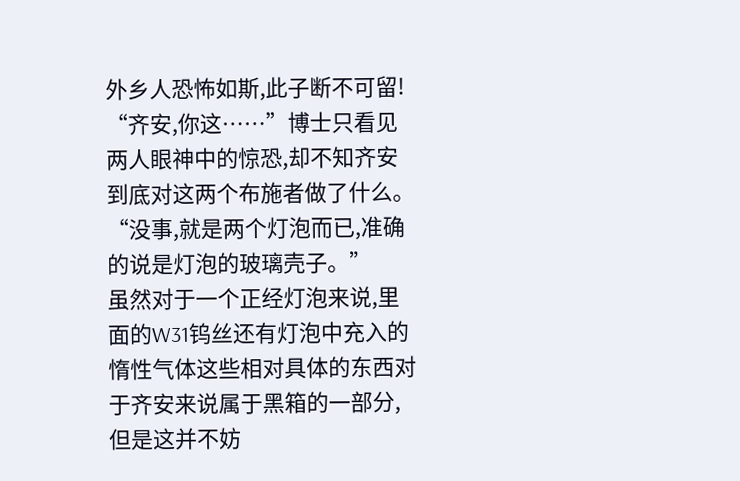外乡人恐怖如斯,此子断不可留!
“齐安,你这……”博士只看见两人眼神中的惊恐,却不知齐安到底对这两个布施者做了什么。
“没事,就是两个灯泡而已,准确的说是灯泡的玻璃壳子。”
虽然对于一个正经灯泡来说,里面的W31钨丝还有灯泡中充入的惰性气体这些相对具体的东西对于齐安来说属于黑箱的一部分,但是这并不妨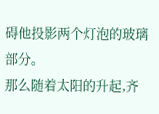碍他投影两个灯泡的玻璃部分。
那么随着太阳的升起,齐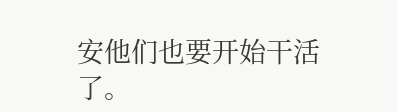安他们也要开始干活了。